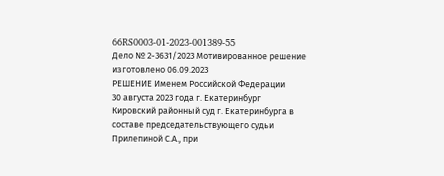66RS0003-01-2023-001389-55
Дело № 2-3631/2023 Мотивированное решение изготовлено 06.09.2023
РЕШЕНИЕ Именем Российской Федерации
30 августа 2023 года г. Екатеринбург
Кировский районный суд г. Екатеринбурга в составе председательствующего судьи Прилепиной С.А., при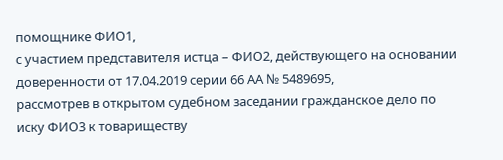помощнике ФИО1,
с участием представителя истца – ФИО2, действующего на основании доверенности от 17.04.2019 серии 66 АА № 5489695,
рассмотрев в открытом судебном заседании гражданское дело по иску ФИО3 к товариществу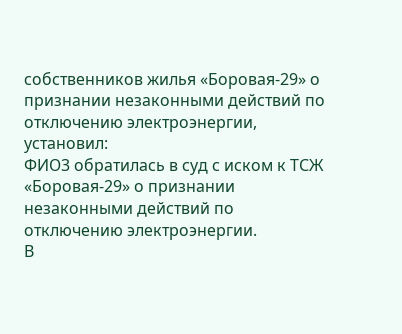собственников жилья «Боровая-29» о признании незаконными действий по отключению электроэнергии,
установил:
ФИО3 обратилась в суд с иском к ТСЖ «Боровая-29» о признании незаконными действий по отключению электроэнергии.
В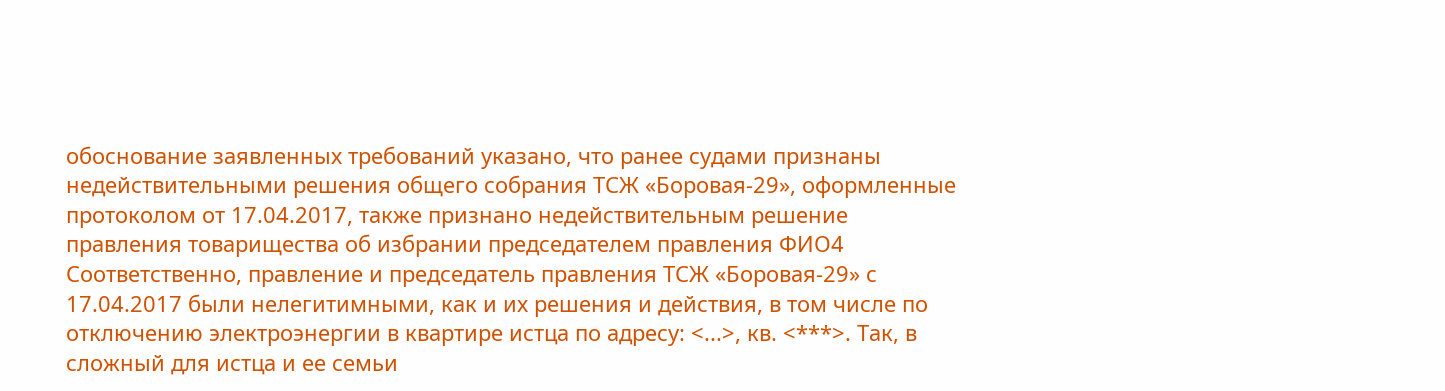обоснование заявленных требований указано, что ранее судами признаны недействительными решения общего собрания ТСЖ «Боровая-29», оформленные протоколом от 17.04.2017, также признано недействительным решение правления товарищества об избрании председателем правления ФИО4 Соответственно, правление и председатель правления ТСЖ «Боровая-29» с 17.04.2017 были нелегитимными, как и их решения и действия, в том числе по отключению электроэнергии в квартире истца по адресу: <...>, кв. <***>. Так, в сложный для истца и ее семьи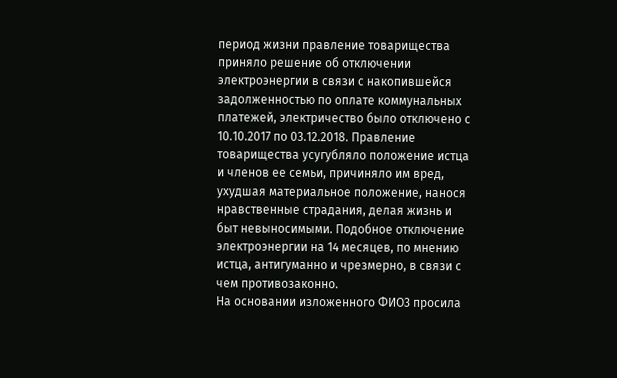период жизни правление товарищества приняло решение об отключении электроэнергии в связи с накопившейся задолженностью по оплате коммунальных платежей, электричество было отключено с 10.10.2017 по 03.12.2018. Правление товарищества усугубляло положение истца и членов ее семьи, причиняло им вред, ухудшая материальное положение, нанося нравственные страдания, делая жизнь и быт невыносимыми. Подобное отключение электроэнергии на 14 месяцев, по мнению истца, антигуманно и чрезмерно, в связи с чем противозаконно.
На основании изложенного ФИО3 просила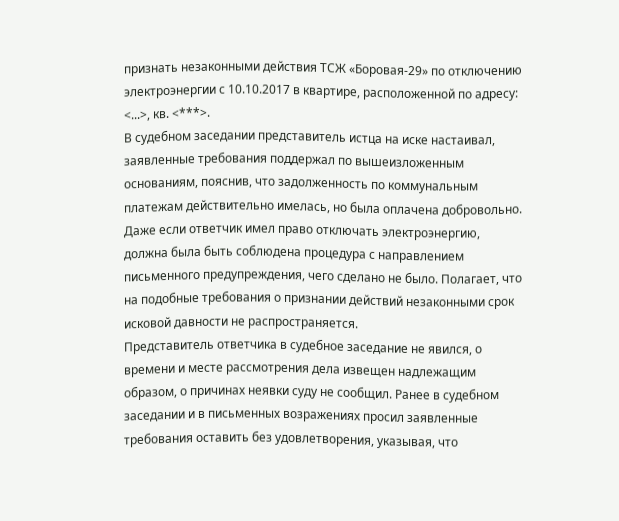признать незаконными действия ТСЖ «Боровая-29» по отключению электроэнергии с 10.10.2017 в квартире, расположенной по адресу: <...>, кв. <***>.
В судебном заседании представитель истца на иске настаивал, заявленные требования поддержал по вышеизложенным основаниям, пояснив, что задолженность по коммунальным платежам действительно имелась, но была оплачена добровольно. Даже если ответчик имел право отключать электроэнергию, должна была быть соблюдена процедура с направлением письменного предупреждения, чего сделано не было. Полагает, что на подобные требования о признании действий незаконными срок исковой давности не распространяется.
Представитель ответчика в судебное заседание не явился, о времени и месте рассмотрения дела извещен надлежащим образом, о причинах неявки суду не сообщил. Ранее в судебном заседании и в письменных возражениях просил заявленные требования оставить без удовлетворения, указывая, что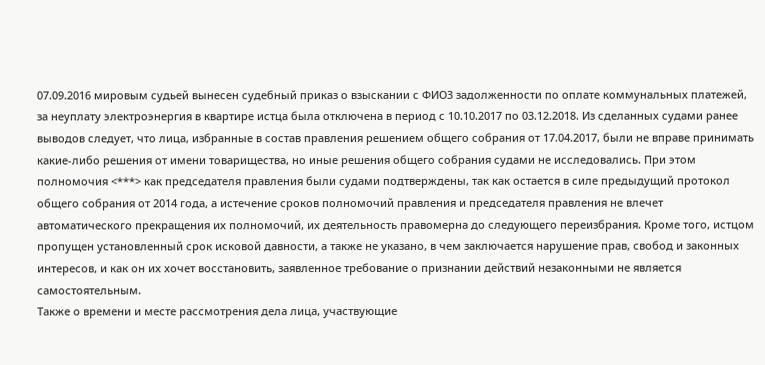07.09.2016 мировым судьей вынесен судебный приказ о взыскании с ФИО3 задолженности по оплате коммунальных платежей, за неуплату электроэнергия в квартире истца была отключена в период с 10.10.2017 по 03.12.2018. Из сделанных судами ранее выводов следует, что лица, избранные в состав правления решением общего собрания от 17.04.2017, были не вправе принимать какие-либо решения от имени товарищества, но иные решения общего собрания судами не исследовались. При этом полномочия <***> как председателя правления были судами подтверждены, так как остается в силе предыдущий протокол общего собрания от 2014 года, а истечение сроков полномочий правления и председателя правления не влечет автоматического прекращения их полномочий, их деятельность правомерна до следующего переизбрания. Кроме того, истцом пропущен установленный срок исковой давности, а также не указано, в чем заключается нарушение прав, свобод и законных интересов, и как он их хочет восстановить, заявленное требование о признании действий незаконными не является самостоятельным.
Также о времени и месте рассмотрения дела лица, участвующие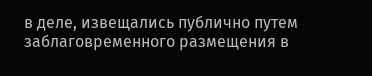в деле, извещались публично путем заблаговременного размещения в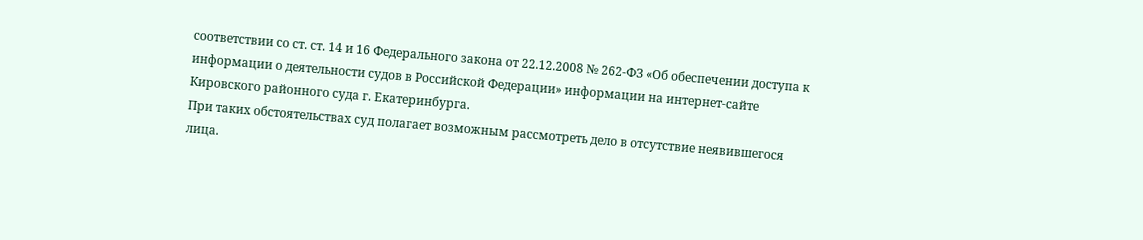соответствии со ст. ст. 14 и 16 Федерального закона от 22.12.2008 № 262-ФЗ «Об обеспечении доступа к информации о деятельности судов в Российской Федерации» информации на интернет-сайте Кировского районного суда г. Екатеринбурга.
При таких обстоятельствах суд полагает возможным рассмотреть дело в отсутствие неявившегося лица.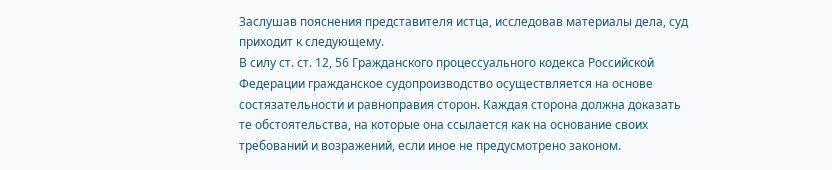Заслушав пояснения представителя истца, исследовав материалы дела, суд приходит к следующему.
В силу ст. ст. 12, 56 Гражданского процессуального кодекса Российской Федерации гражданское судопроизводство осуществляется на основе состязательности и равноправия сторон. Каждая сторона должна доказать те обстоятельства, на которые она ссылается как на основание своих требований и возражений, если иное не предусмотрено законом.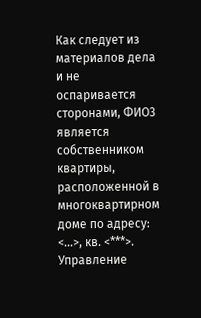Как следует из материалов дела и не оспаривается сторонами, ФИО3 является собственником квартиры, расположенной в многоквартирном доме по адресу: <...>, кв. <***>.
Управление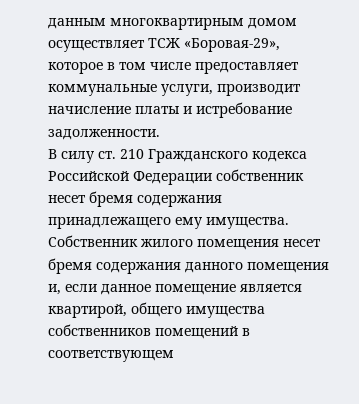данным многоквартирным домом осуществляет ТСЖ «Боровая-29», которое в том числе предоставляет коммунальные услуги, производит начисление платы и истребование задолженности.
В силу ст. 210 Гражданского кодекса Российской Федерации собственник несет бремя содержания принадлежащего ему имущества.
Собственник жилого помещения несет бремя содержания данного помещения и, если данное помещение является квартирой, общего имущества собственников помещений в соответствующем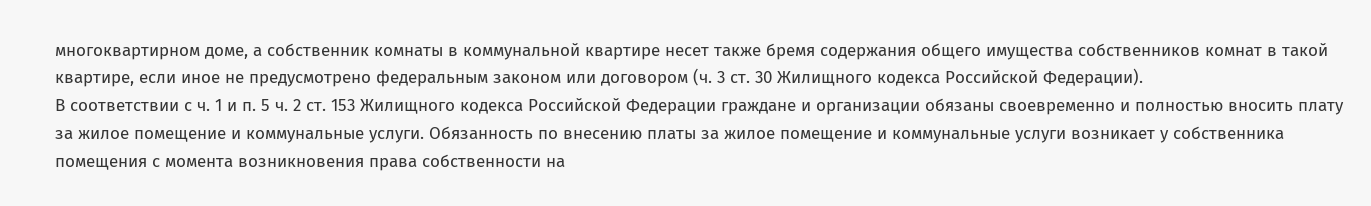многоквартирном доме, а собственник комнаты в коммунальной квартире несет также бремя содержания общего имущества собственников комнат в такой квартире, если иное не предусмотрено федеральным законом или договором (ч. 3 ст. 30 Жилищного кодекса Российской Федерации).
В соответствии с ч. 1 и п. 5 ч. 2 ст. 153 Жилищного кодекса Российской Федерации граждане и организации обязаны своевременно и полностью вносить плату за жилое помещение и коммунальные услуги. Обязанность по внесению платы за жилое помещение и коммунальные услуги возникает у собственника помещения с момента возникновения права собственности на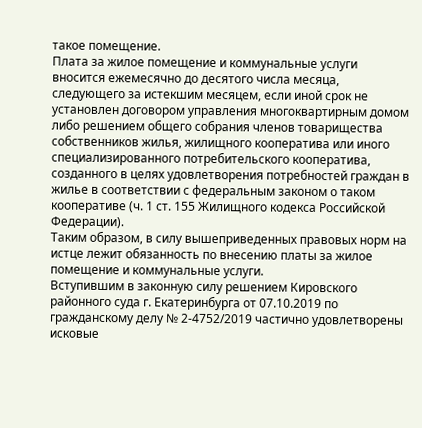такое помещение.
Плата за жилое помещение и коммунальные услуги вносится ежемесячно до десятого числа месяца, следующего за истекшим месяцем, если иной срок не установлен договором управления многоквартирным домом либо решением общего собрания членов товарищества собственников жилья, жилищного кооператива или иного специализированного потребительского кооператива, созданного в целях удовлетворения потребностей граждан в жилье в соответствии с федеральным законом о таком кооперативе (ч. 1 ст. 155 Жилищного кодекса Российской Федерации).
Таким образом, в силу вышеприведенных правовых норм на истце лежит обязанность по внесению платы за жилое помещение и коммунальные услуги.
Вступившим в законную силу решением Кировского районного суда г. Екатеринбурга от 07.10.2019 по гражданскому делу № 2-4752/2019 частично удовлетворены исковые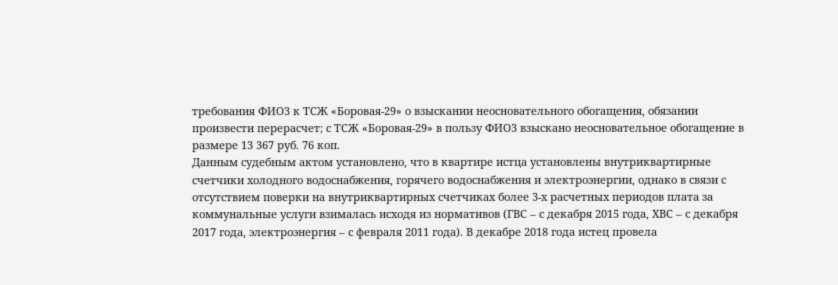требования ФИО3 к ТСЖ «Боровая-29» о взыскании неосновательного обогащения, обязании произвести перерасчет; с ТСЖ «Боровая-29» в пользу ФИО3 взыскано неосновательное обогащение в размере 13 367 руб. 76 коп.
Данным судебным актом установлено, что в квартире истца установлены внутриквартирные счетчики холодного водоснабжения, горячего водоснабжения и электроэнергии, однако в связи с отсутствием поверки на внутриквартирных счетчиках более 3-х расчетных периодов плата за коммунальные услуги взималась исходя из нормативов (ГВС – с декабря 2015 года, ХВС – с декабря 2017 года, электроэнергия – с февраля 2011 года). В декабре 2018 года истец провела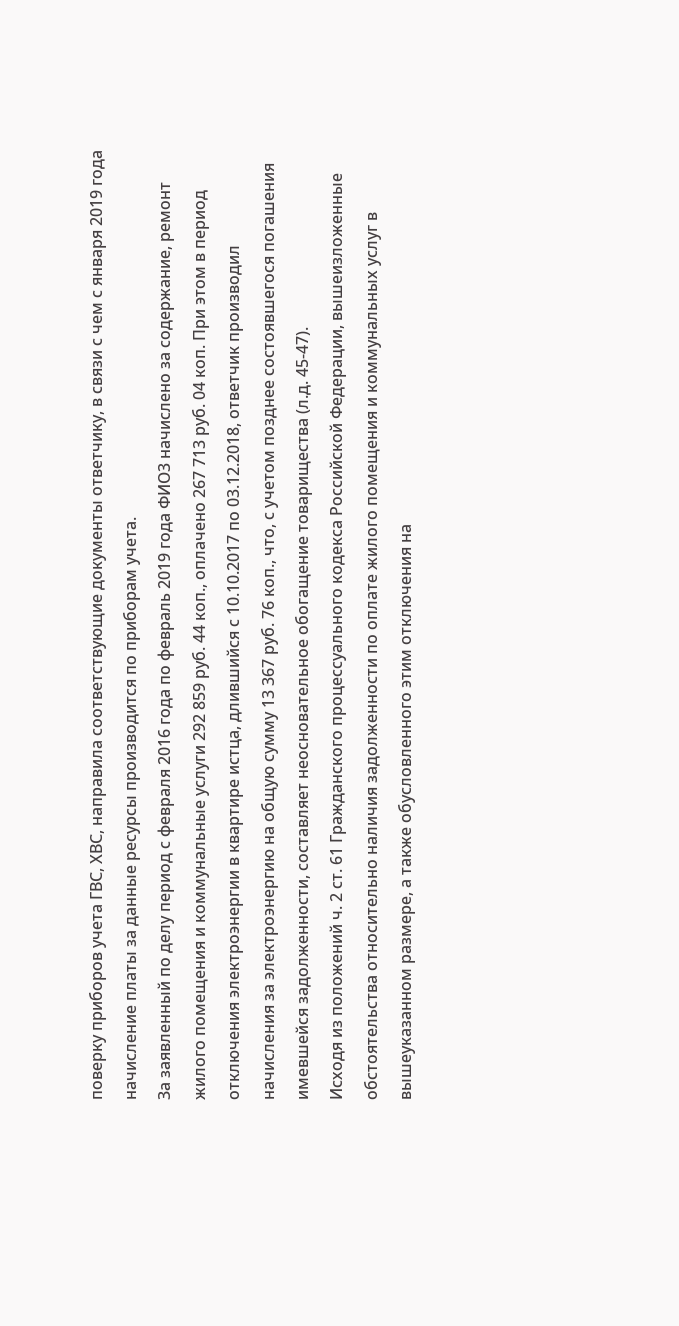поверку приборов учета ГВС, ХВС, направила соответствующие документы ответчику, в связи с чем с января 2019 года начисление платы за данные ресурсы производится по приборам учета.
За заявленный по делу период с февраля 2016 года по февраль 2019 года ФИО3 начислено за содержание, ремонт жилого помещения и коммунальные услуги 292 859 руб. 44 коп., оплачено 267 713 руб. 04 коп. При этом в период отключения электроэнергии в квартире истца, длившийся с 10.10.2017 по 03.12.2018, ответчик производил начисления за электроэнергию на общую сумму 13 367 руб. 76 коп., что, с учетом позднее состоявшегося погашения имевшейся задолженности, составляет неосновательное обогащение товарищества (л.д. 45-47).
Исходя из положений ч. 2 ст. 61 Гражданского процессуального кодекса Российской Федерации, вышеизложенные обстоятельства относительно наличия задолженности по оплате жилого помещения и коммунальных услуг в вышеуказанном размере, а также обусловленного этим отключения на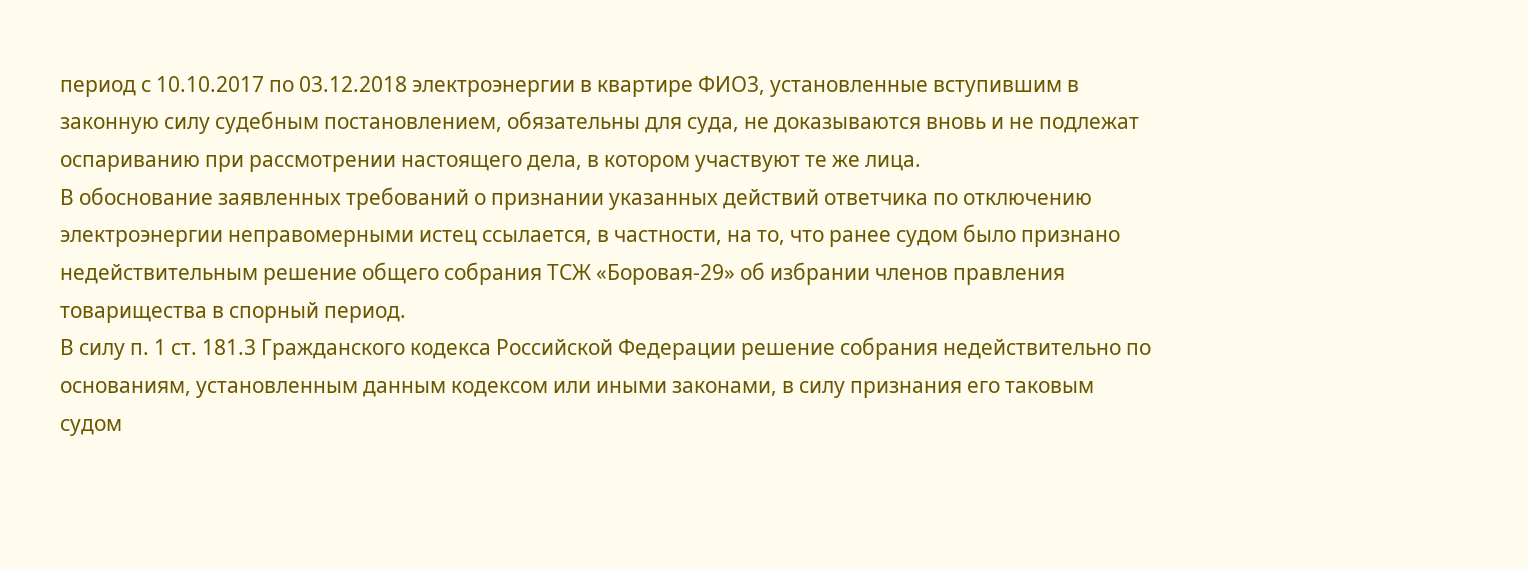период с 10.10.2017 по 03.12.2018 электроэнергии в квартире ФИО3, установленные вступившим в законную силу судебным постановлением, обязательны для суда, не доказываются вновь и не подлежат оспариванию при рассмотрении настоящего дела, в котором участвуют те же лица.
В обоснование заявленных требований о признании указанных действий ответчика по отключению электроэнергии неправомерными истец ссылается, в частности, на то, что ранее судом было признано недействительным решение общего собрания ТСЖ «Боровая-29» об избрании членов правления товарищества в спорный период.
В силу п. 1 ст. 181.3 Гражданского кодекса Российской Федерации решение собрания недействительно по основаниям, установленным данным кодексом или иными законами, в силу признания его таковым судом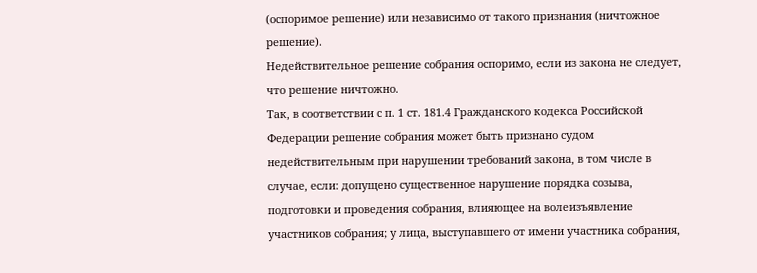(оспоримое решение) или независимо от такого признания (ничтожное решение).
Недействительное решение собрания оспоримо, если из закона не следует, что решение ничтожно.
Так, в соответствии с п. 1 ст. 181.4 Гражданского кодекса Российской Федерации решение собрания может быть признано судом недействительным при нарушении требований закона, в том числе в случае, если: допущено существенное нарушение порядка созыва, подготовки и проведения собрания, влияющее на волеизъявление участников собрания; у лица, выступавшего от имени участника собрания,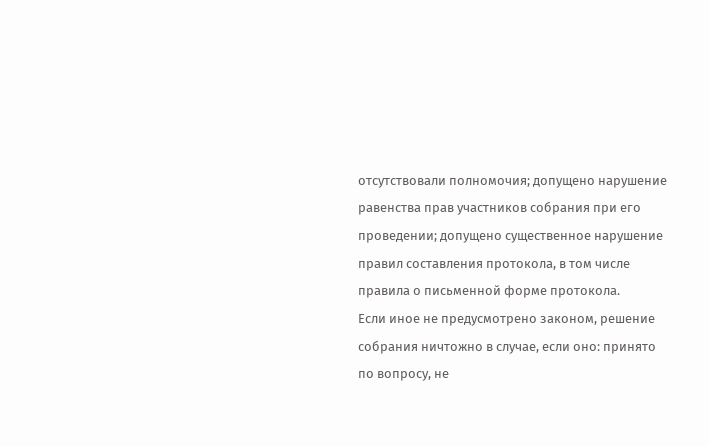отсутствовали полномочия; допущено нарушение равенства прав участников собрания при его проведении; допущено существенное нарушение правил составления протокола, в том числе правила о письменной форме протокола.
Если иное не предусмотрено законом, решение собрания ничтожно в случае, если оно: принято по вопросу, не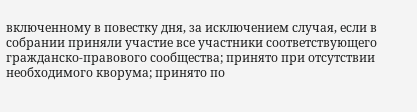включенному в повестку дня, за исключением случая, если в собрании приняли участие все участники соответствующего гражданско-правового сообщества; принято при отсутствии необходимого кворума; принято по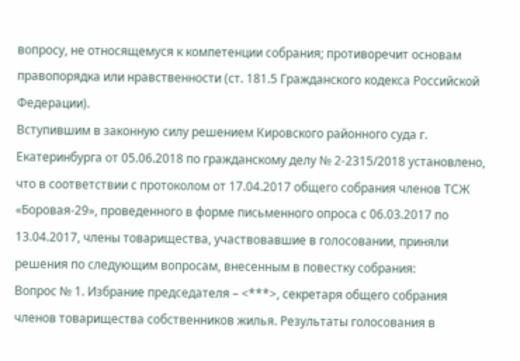вопросу, не относящемуся к компетенции собрания; противоречит основам правопорядка или нравственности (ст. 181.5 Гражданского кодекса Российской Федерации).
Вступившим в законную силу решением Кировского районного суда г. Екатеринбурга от 05.06.2018 по гражданскому делу № 2-2315/2018 установлено, что в соответствии с протоколом от 17.04.2017 общего собрания членов ТСЖ «Боровая-29», проведенного в форме письменного опроса с 06.03.2017 по 13.04.2017, члены товарищества, участвовавшие в голосовании, приняли решения по следующим вопросам, внесенным в повестку собрания:
Вопрос № 1. Избрание председателя – <***>, секретаря общего собрания членов товарищества собственников жилья. Результаты голосования в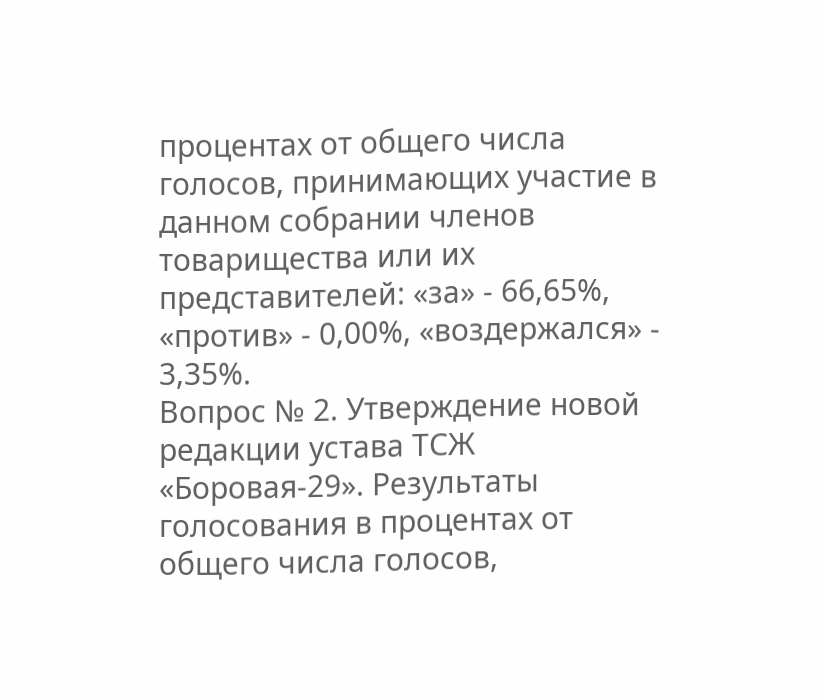процентах от общего числа голосов, принимающих участие в данном собрании членов товарищества или их представителей: «за» - 66,65%, «против» - 0,00%, «воздержался» - 3,35%.
Вопрос № 2. Утверждение новой редакции устава ТСЖ «Боровая-29». Результаты голосования в процентах от общего числа голосов,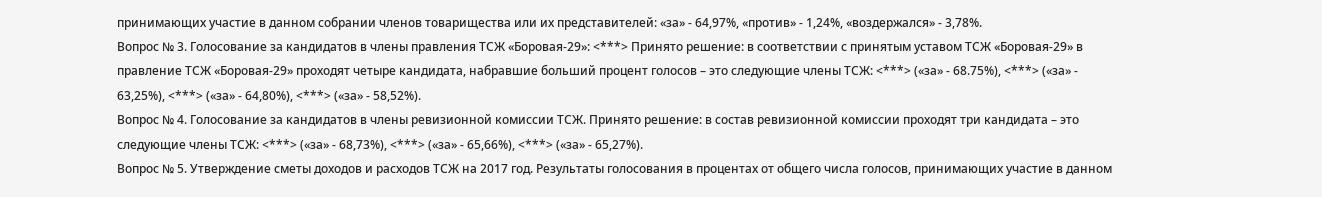принимающих участие в данном собрании членов товарищества или их представителей: «за» - 64,97%, «против» - 1,24%, «воздержался» - 3,78%.
Вопрос № 3. Голосование за кандидатов в члены правления ТСЖ «Боровая-29»: <***> Принято решение: в соответствии с принятым уставом ТСЖ «Боровая-29» в правление ТСЖ «Боровая-29» проходят четыре кандидата, набравшие больший процент голосов – это следующие члены ТСЖ: <***> («за» - 68.75%), <***> («за» - 63,25%), <***> («за» - 64,80%), <***> («за» - 58,52%).
Вопрос № 4. Голосование за кандидатов в члены ревизионной комиссии ТСЖ. Принято решение: в состав ревизионной комиссии проходят три кандидата – это следующие члены ТСЖ: <***> («за» - 68,73%), <***> («за» - 65,66%), <***> («за» - 65,27%).
Вопрос № 5. Утверждение сметы доходов и расходов ТСЖ на 2017 год. Результаты голосования в процентах от общего числа голосов, принимающих участие в данном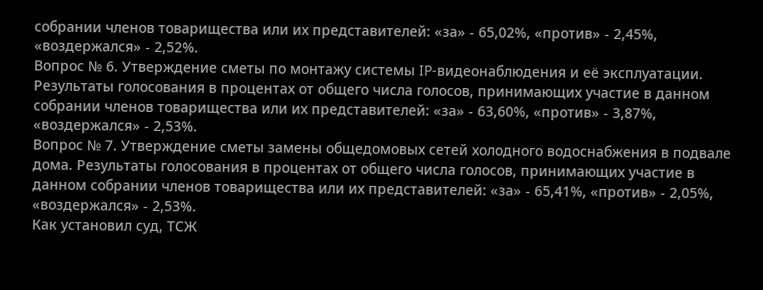собрании членов товарищества или их представителей: «за» - 65,02%, «против» - 2,45%, «воздержался» - 2,52%.
Вопрос № 6. Утверждение сметы по монтажу системы IP-видеонаблюдения и её эксплуатации. Результаты голосования в процентах от общего числа голосов, принимающих участие в данном собрании членов товарищества или их представителей: «за» - 63,60%, «против» - 3,87%, «воздержался» - 2,53%.
Вопрос № 7. Утверждение сметы замены общедомовых сетей холодного водоснабжения в подвале дома. Результаты голосования в процентах от общего числа голосов, принимающих участие в данном собрании членов товарищества или их представителей: «за» - 65,41%, «против» - 2,05%, «воздержался» - 2,53%.
Как установил суд, ТСЖ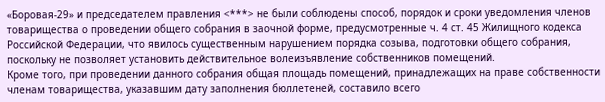«Боровая-29» и председателем правления <***> не были соблюдены способ, порядок и сроки уведомления членов товарищества о проведении общего собрания в заочной форме, предусмотренные ч. 4 ст. 45 Жилищного кодекса Российской Федерации, что явилось существенным нарушением порядка созыва, подготовки общего собрания, поскольку не позволяет установить действительное волеизъявление собственников помещений.
Кроме того, при проведении данного собрания общая площадь помещений, принадлежащих на праве собственности членам товарищества, указавшим дату заполнения бюллетеней, составило всего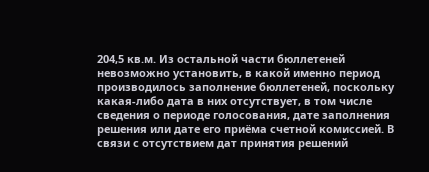204,5 кв.м. Из остальной части бюллетеней невозможно установить, в какой именно период производилось заполнение бюллетеней, поскольку какая-либо дата в них отсутствует, в том числе сведения о периоде голосования, дате заполнения решения или дате его приёма счетной комиссией. В связи с отсутствием дат принятия решений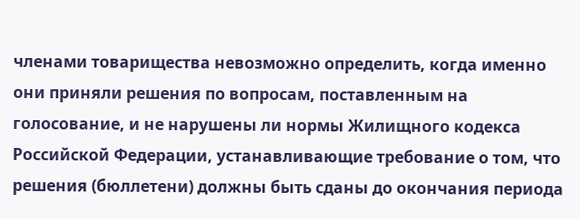членами товарищества невозможно определить, когда именно они приняли решения по вопросам, поставленным на голосование, и не нарушены ли нормы Жилищного кодекса Российской Федерации, устанавливающие требование о том, что решения (бюллетени) должны быть сданы до окончания периода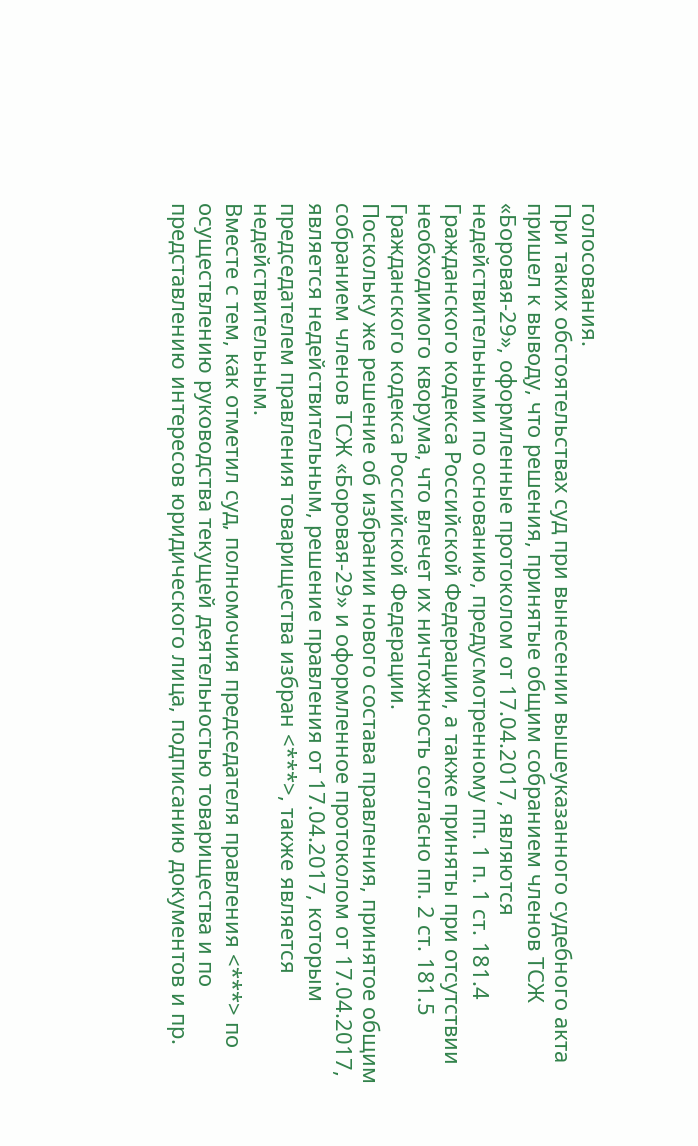голосования.
При таких обстоятельствах суд при вынесении вышеуказанного судебного акта пришел к выводу, что решения, принятые общим собранием членов ТСЖ «Боровая-29», оформленные протоколом от 17.04.2017, являются недействительными по основанию, предусмотренному пп. 1 п. 1 ст. 181.4 Гражданского кодекса Российской Федерации, а также приняты при отсутствии необходимого кворума, что влечет их ничтожность согласно пп. 2 ст. 181.5 Гражданского кодекса Российской Федерации.
Поскольку же решение об избрании нового состава правления, принятое общим собранием членов ТСЖ «Боровая-29» и оформленное протоколом от 17.04.2017, является недействительным, решение правления от 17.04.2017, которым председателем правления товарищества избран <***>, также является недействительным.
Вместе с тем, как отметил суд, полномочия председателя правления <***> по осуществлению руководства текущей деятельностью товарищества и по представлению интересов юридического лица, подписанию документов и пр.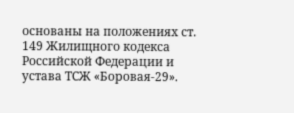основаны на положениях ст. 149 Жилищного кодекса Российской Федерации и устава ТСЖ «Боровая-29».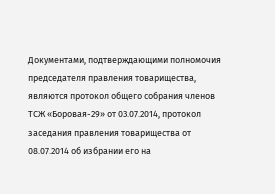Документами, подтверждающими полномочия председателя правления товарищества, являются протокол общего собрания членов ТСЖ «Боровая-29» от 03.07.2014, протокол заседания правления товарищества от 08.07.2014 об избрании его на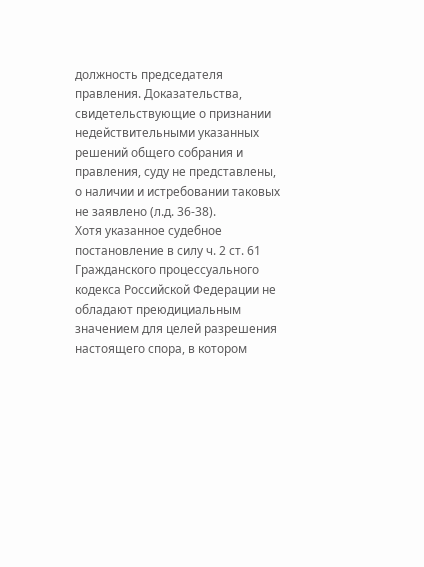должность председателя правления. Доказательства, свидетельствующие о признании недействительными указанных решений общего собрания и правления, суду не представлены, о наличии и истребовании таковых не заявлено (л.д. 36-38).
Хотя указанное судебное постановление в силу ч. 2 ст. 61 Гражданского процессуального кодекса Российской Федерации не обладают преюдициальным значением для целей разрешения настоящего спора, в котором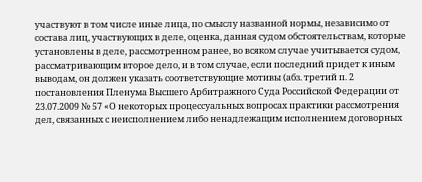участвуют в том числе иные лица, по смыслу названной нормы, независимо от состава лиц, участвующих в деле, оценка, данная судом обстоятельствам, которые установлены в деле, рассмотренном ранее, во всяком случае учитывается судом, рассматривающим второе дело, и в том случае, если последний придет к иным выводам, он должен указать соответствующие мотивы (абз. третий п. 2 постановления Пленума Высшего Арбитражного Суда Российской Федерации от 23.07.2009 № 57 «О некоторых процессуальных вопросах практики рассмотрения дел, связанных с неисполнением либо ненадлежащим исполнением договорных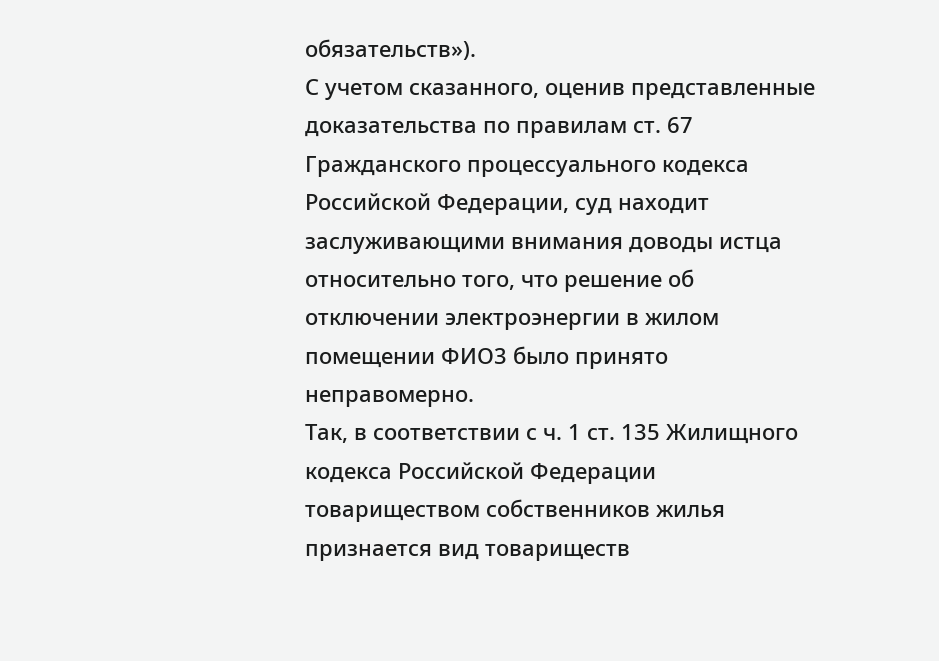обязательств»).
С учетом сказанного, оценив представленные доказательства по правилам ст. 67 Гражданского процессуального кодекса Российской Федерации, суд находит заслуживающими внимания доводы истца относительно того, что решение об отключении электроэнергии в жилом помещении ФИО3 было принято неправомерно.
Так, в соответствии с ч. 1 ст. 135 Жилищного кодекса Российской Федерации товариществом собственников жилья признается вид товариществ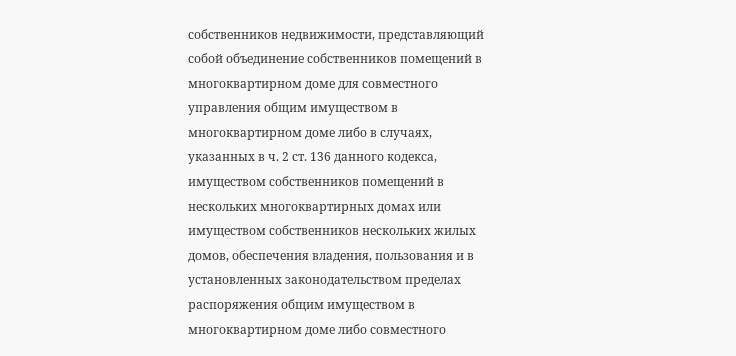собственников недвижимости, представляющий собой объединение собственников помещений в многоквартирном доме для совместного управления общим имуществом в многоквартирном доме либо в случаях, указанных в ч. 2 ст. 136 данного кодекса, имуществом собственников помещений в нескольких многоквартирных домах или имуществом собственников нескольких жилых домов, обеспечения владения, пользования и в установленных законодательством пределах распоряжения общим имуществом в многоквартирном доме либо совместного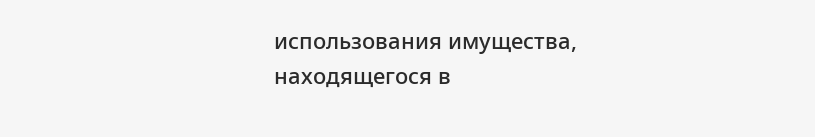использования имущества, находящегося в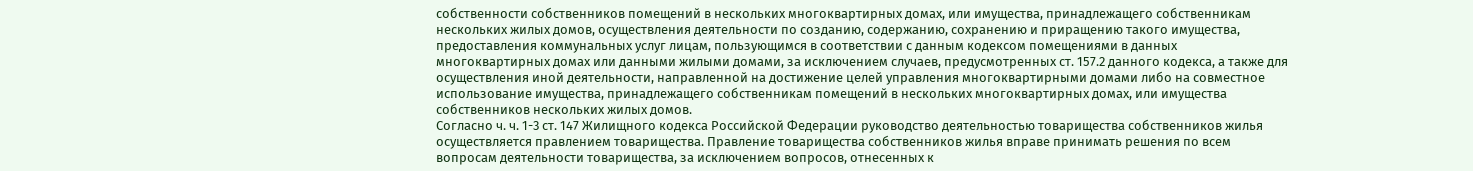собственности собственников помещений в нескольких многоквартирных домах, или имущества, принадлежащего собственникам нескольких жилых домов, осуществления деятельности по созданию, содержанию, сохранению и приращению такого имущества, предоставления коммунальных услуг лицам, пользующимся в соответствии с данным кодексом помещениями в данных многоквартирных домах или данными жилыми домами, за исключением случаев, предусмотренных ст. 157.2 данного кодекса, а также для осуществления иной деятельности, направленной на достижение целей управления многоквартирными домами либо на совместное использование имущества, принадлежащего собственникам помещений в нескольких многоквартирных домах, или имущества собственников нескольких жилых домов.
Согласно ч. ч. 1-3 ст. 147 Жилищного кодекса Российской Федерации руководство деятельностью товарищества собственников жилья осуществляется правлением товарищества. Правление товарищества собственников жилья вправе принимать решения по всем вопросам деятельности товарищества, за исключением вопросов, отнесенных к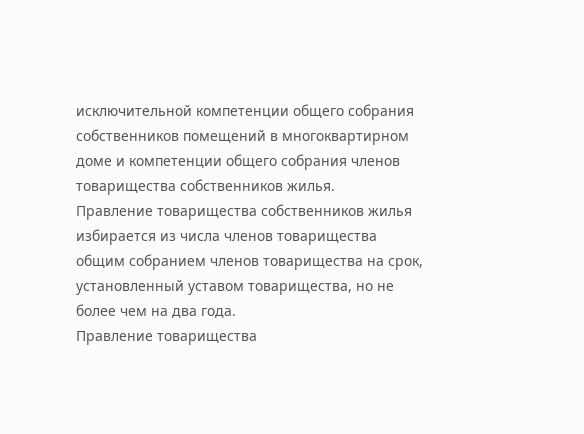исключительной компетенции общего собрания собственников помещений в многоквартирном доме и компетенции общего собрания членов товарищества собственников жилья.
Правление товарищества собственников жилья избирается из числа членов товарищества общим собранием членов товарищества на срок, установленный уставом товарищества, но не более чем на два года.
Правление товарищества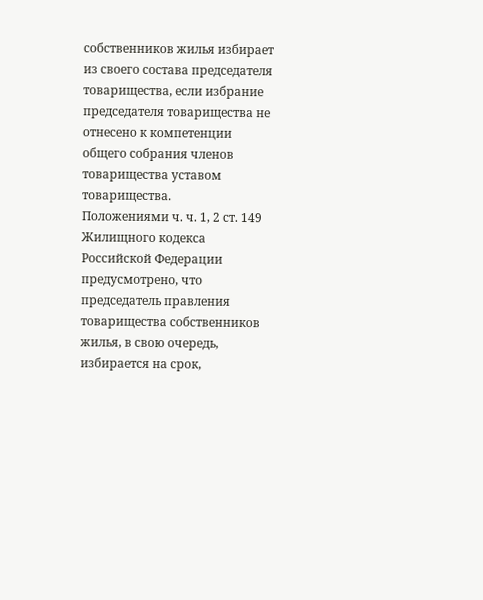собственников жилья избирает из своего состава председателя товарищества, если избрание председателя товарищества не отнесено к компетенции общего собрания членов товарищества уставом товарищества.
Положениями ч. ч. 1, 2 ст. 149 Жилищного кодекса Российской Федерации предусмотрено, что председатель правления товарищества собственников жилья, в свою очередь, избирается на срок,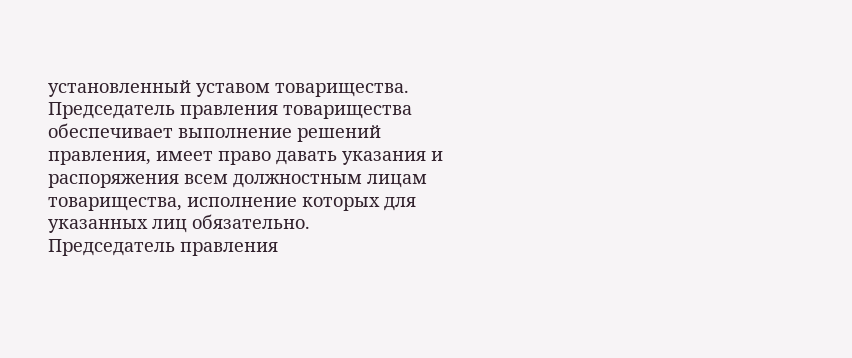установленный уставом товарищества. Председатель правления товарищества обеспечивает выполнение решений правления, имеет право давать указания и распоряжения всем должностным лицам товарищества, исполнение которых для указанных лиц обязательно.
Председатель правления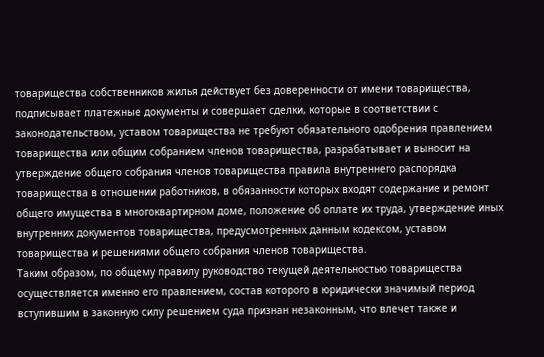товарищества собственников жилья действует без доверенности от имени товарищества, подписывает платежные документы и совершает сделки, которые в соответствии с законодательством, уставом товарищества не требуют обязательного одобрения правлением товарищества или общим собранием членов товарищества, разрабатывает и выносит на утверждение общего собрания членов товарищества правила внутреннего распорядка товарищества в отношении работников, в обязанности которых входят содержание и ремонт общего имущества в многоквартирном доме, положение об оплате их труда, утверждение иных внутренних документов товарищества, предусмотренных данным кодексом, уставом товарищества и решениями общего собрания членов товарищества.
Таким образом, по общему правилу руководство текущей деятельностью товарищества осуществляется именно его правлением, состав которого в юридически значимый период вступившим в законную силу решением суда признан незаконным, что влечет также и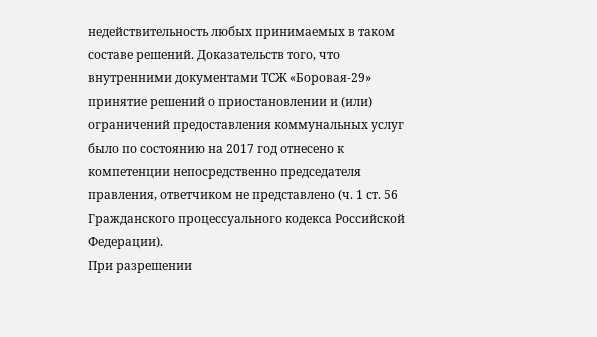недействительность любых принимаемых в таком составе решений. Доказательств того, что внутренними документами ТСЖ «Боровая-29» принятие решений о приостановлении и (или) ограничений предоставления коммунальных услуг было по состоянию на 2017 год отнесено к компетенции непосредственно председателя правления, ответчиком не представлено (ч. 1 ст. 56 Гражданского процессуального кодекса Российской Федерации).
При разрешении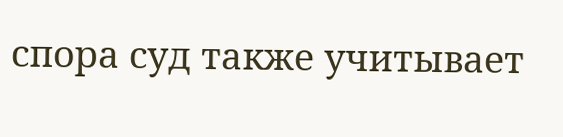спора суд также учитывает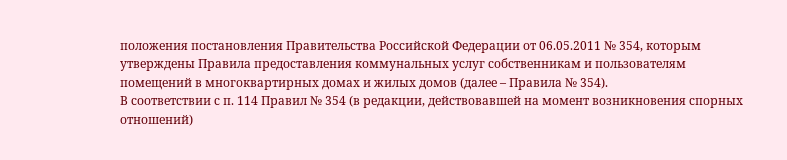положения постановления Правительства Российской Федерации от 06.05.2011 № 354, которым утверждены Правила предоставления коммунальных услуг собственникам и пользователям помещений в многоквартирных домах и жилых домов (далее – Правила № 354).
В соответствии с п. 114 Правил № 354 (в редакции, действовавшей на момент возникновения спорных отношений)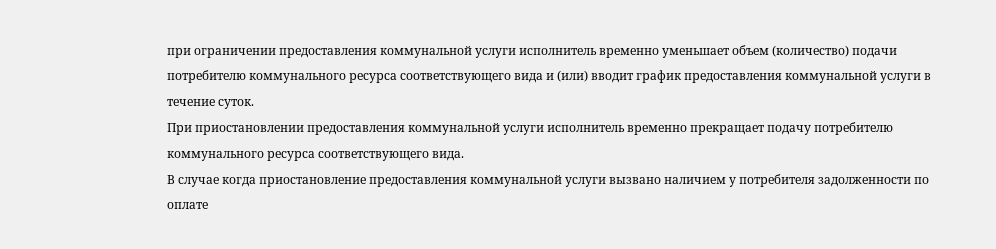при ограничении предоставления коммунальной услуги исполнитель временно уменьшает объем (количество) подачи потребителю коммунального ресурса соответствующего вида и (или) вводит график предоставления коммунальной услуги в течение суток.
При приостановлении предоставления коммунальной услуги исполнитель временно прекращает подачу потребителю коммунального ресурса соответствующего вида.
В случае когда приостановление предоставления коммунальной услуги вызвано наличием у потребителя задолженности по оплате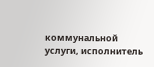коммунальной услуги, исполнитель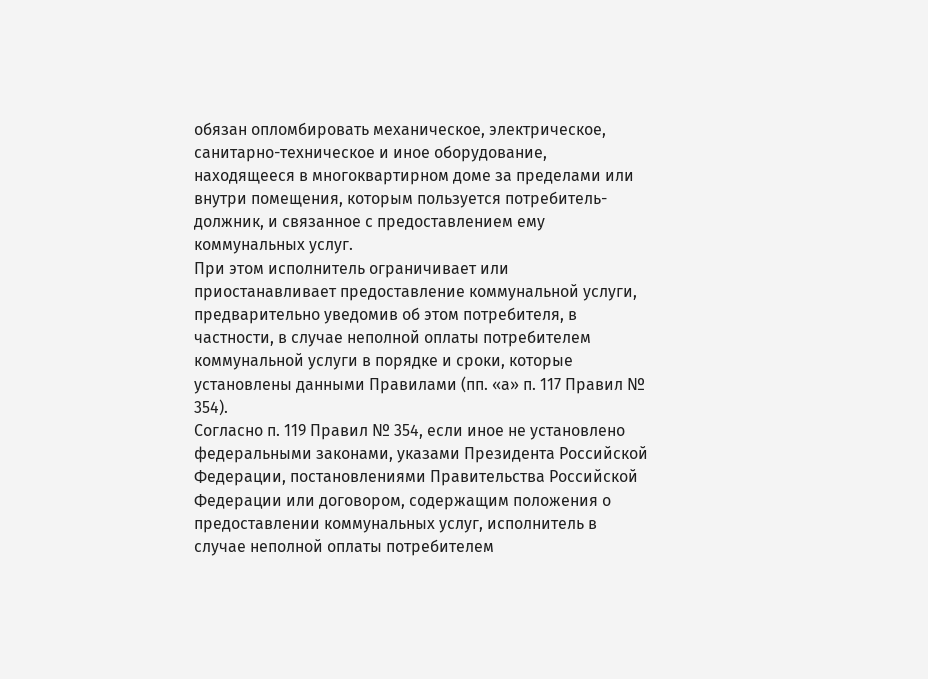обязан опломбировать механическое, электрическое, санитарно-техническое и иное оборудование, находящееся в многоквартирном доме за пределами или внутри помещения, которым пользуется потребитель-должник, и связанное с предоставлением ему коммунальных услуг.
При этом исполнитель ограничивает или приостанавливает предоставление коммунальной услуги, предварительно уведомив об этом потребителя, в частности, в случае неполной оплаты потребителем коммунальной услуги в порядке и сроки, которые установлены данными Правилами (пп. «а» п. 117 Правил № 354).
Согласно п. 119 Правил № 354, если иное не установлено федеральными законами, указами Президента Российской Федерации, постановлениями Правительства Российской Федерации или договором, содержащим положения о предоставлении коммунальных услуг, исполнитель в случае неполной оплаты потребителем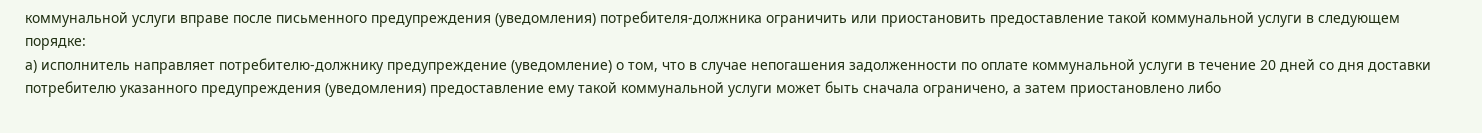коммунальной услуги вправе после письменного предупреждения (уведомления) потребителя-должника ограничить или приостановить предоставление такой коммунальной услуги в следующем порядке:
а) исполнитель направляет потребителю-должнику предупреждение (уведомление) о том, что в случае непогашения задолженности по оплате коммунальной услуги в течение 20 дней со дня доставки потребителю указанного предупреждения (уведомления) предоставление ему такой коммунальной услуги может быть сначала ограничено, а затем приостановлено либо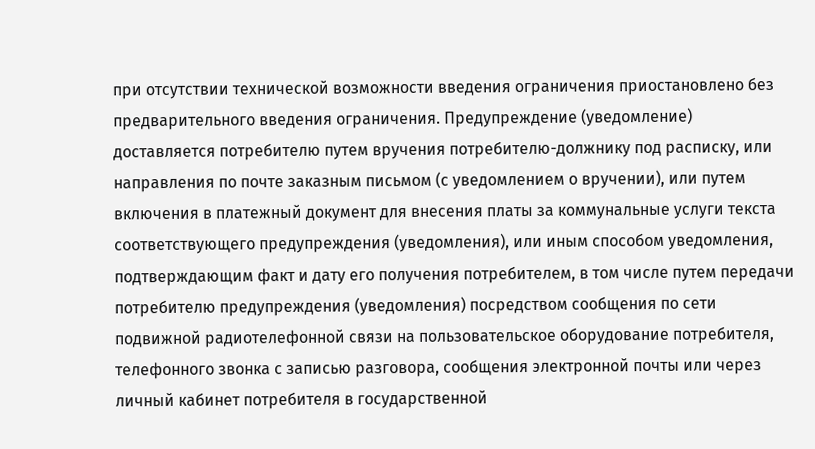при отсутствии технической возможности введения ограничения приостановлено без предварительного введения ограничения. Предупреждение (уведомление) доставляется потребителю путем вручения потребителю-должнику под расписку, или направления по почте заказным письмом (с уведомлением о вручении), или путем включения в платежный документ для внесения платы за коммунальные услуги текста соответствующего предупреждения (уведомления), или иным способом уведомления, подтверждающим факт и дату его получения потребителем, в том числе путем передачи потребителю предупреждения (уведомления) посредством сообщения по сети подвижной радиотелефонной связи на пользовательское оборудование потребителя, телефонного звонка с записью разговора, сообщения электронной почты или через личный кабинет потребителя в государственной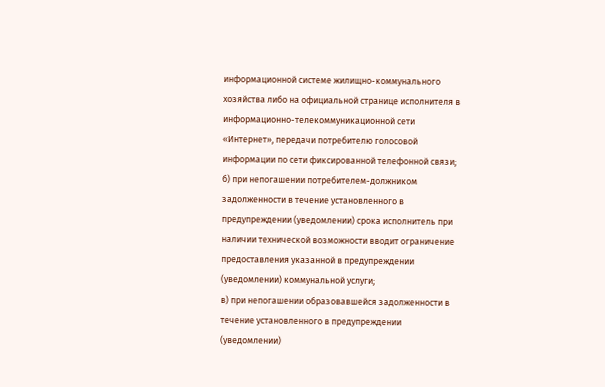информационной системе жилищно-коммунального хозяйства либо на официальной странице исполнителя в информационно-телекоммуникационной сети «Интернет», передачи потребителю голосовой информации по сети фиксированной телефонной связи;
б) при непогашении потребителем-должником задолженности в течение установленного в предупреждении (уведомлении) срока исполнитель при наличии технической возможности вводит ограничение предоставления указанной в предупреждении (уведомлении) коммунальной услуги;
в) при непогашении образовавшейся задолженности в течение установленного в предупреждении (уведомлении)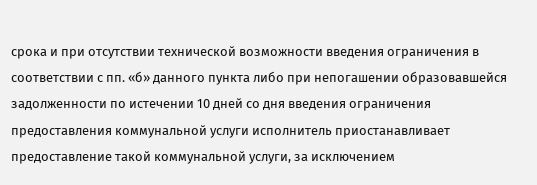срока и при отсутствии технической возможности введения ограничения в соответствии с пп. «б» данного пункта либо при непогашении образовавшейся задолженности по истечении 10 дней со дня введения ограничения предоставления коммунальной услуги исполнитель приостанавливает предоставление такой коммунальной услуги, за исключением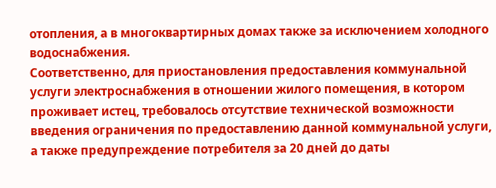отопления, а в многоквартирных домах также за исключением холодного водоснабжения.
Соответственно, для приостановления предоставления коммунальной услуги электроснабжения в отношении жилого помещения, в котором проживает истец, требовалось отсутствие технической возможности введения ограничения по предоставлению данной коммунальной услуги, а также предупреждение потребителя за 20 дней до даты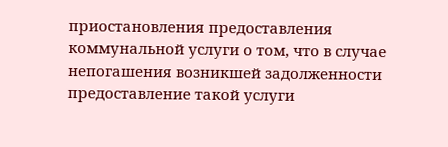приостановления предоставления коммунальной услуги о том, что в случае непогашения возникшей задолженности предоставление такой услуги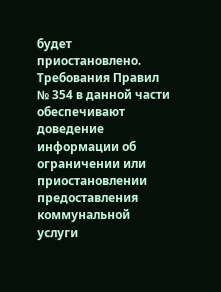будет приостановлено.
Требования Правил № 354 в данной части обеспечивают доведение информации об ограничении или приостановлении предоставления коммунальной услуги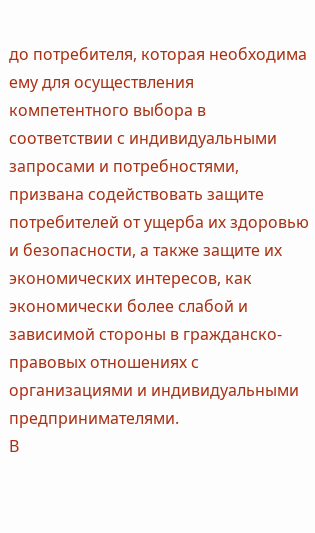до потребителя, которая необходима ему для осуществления компетентного выбора в соответствии с индивидуальными запросами и потребностями, призвана содействовать защите потребителей от ущерба их здоровью и безопасности, а также защите их экономических интересов, как экономически более слабой и зависимой стороны в гражданско-правовых отношениях с организациями и индивидуальными предпринимателями.
В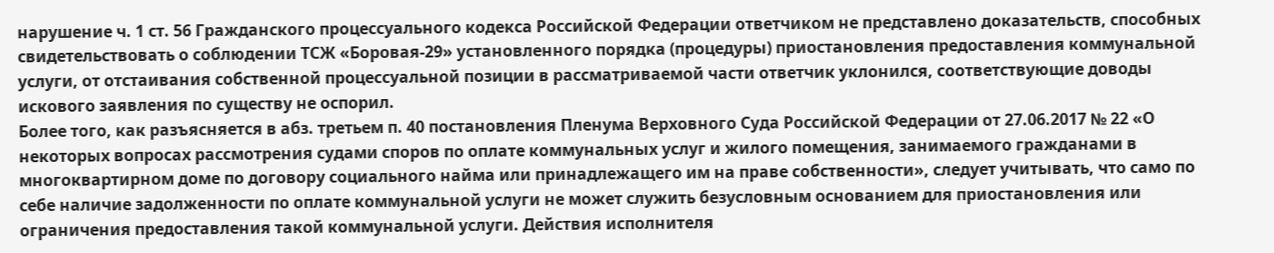нарушение ч. 1 ст. 56 Гражданского процессуального кодекса Российской Федерации ответчиком не представлено доказательств, способных свидетельствовать о соблюдении ТСЖ «Боровая-29» установленного порядка (процедуры) приостановления предоставления коммунальной услуги, от отстаивания собственной процессуальной позиции в рассматриваемой части ответчик уклонился, соответствующие доводы искового заявления по существу не оспорил.
Более того, как разъясняется в абз. третьем п. 40 постановления Пленума Верховного Суда Российской Федерации от 27.06.2017 № 22 «О некоторых вопросах рассмотрения судами споров по оплате коммунальных услуг и жилого помещения, занимаемого гражданами в многоквартирном доме по договору социального найма или принадлежащего им на праве собственности», следует учитывать, что само по себе наличие задолженности по оплате коммунальной услуги не может служить безусловным основанием для приостановления или ограничения предоставления такой коммунальной услуги. Действия исполнителя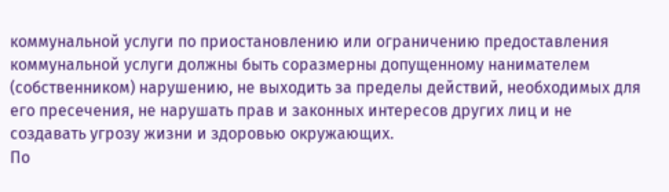коммунальной услуги по приостановлению или ограничению предоставления коммунальной услуги должны быть соразмерны допущенному нанимателем (собственником) нарушению, не выходить за пределы действий, необходимых для его пресечения, не нарушать прав и законных интересов других лиц и не создавать угрозу жизни и здоровью окружающих.
По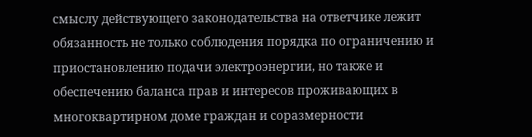смыслу действующего законодательства на ответчике лежит обязанность не только соблюдения порядка по ограничению и приостановлению подачи электроэнергии, но также и обеспечению баланса прав и интересов проживающих в многоквартирном доме граждан и соразмерности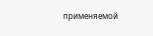применяемой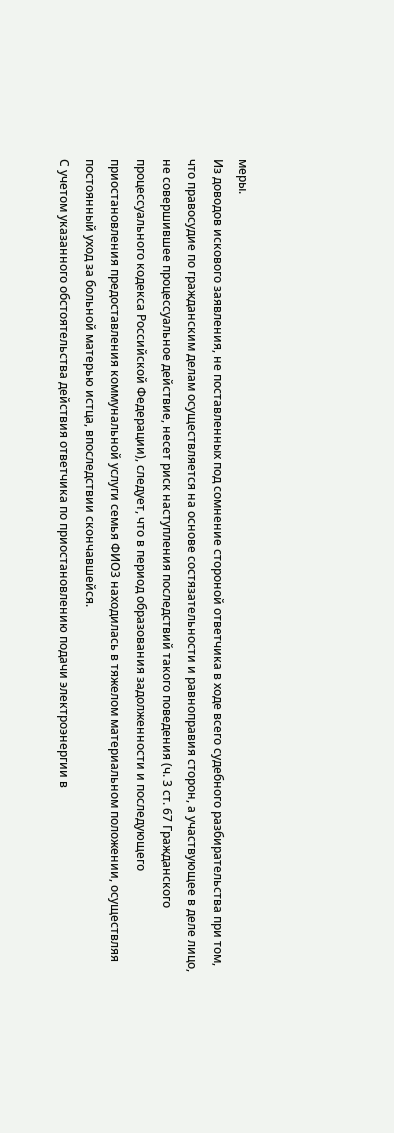меры.
Из доводов искового заявления, не поставленных под сомнение стороной ответчика в ходе всего судебного разбирательства при том, что правосудие по гражданским делам осуществляется на основе состязательности и равноправия сторон, а участвующее в деле лицо, не совершившее процессуальное действие, несет риск наступления последствий такого поведения (ч. 3 ст. 67 Гражданского процессуального кодекса Российской Федерации), следует, что в период образования задолженности и последующего приостановления предоставления коммунальной услуги семья ФИО3 находилась в тяжелом материальном положении, осуществляя постоянный уход за больной матерью истца, впоследствии скончавшейся.
С учетом указанного обстоятельства действия ответчика по приостановлению подачи электроэнергии в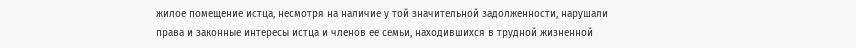жилое помещение истца, несмотря на наличие у той значительной задолженности, нарушали права и законные интересы истца и членов ее семьи, находившихся в трудной жизненной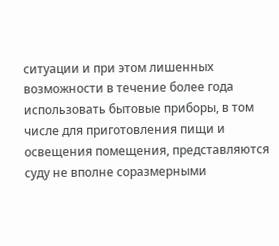ситуации и при этом лишенных возможности в течение более года использовать бытовые приборы, в том числе для приготовления пищи и освещения помещения, представляются суду не вполне соразмерными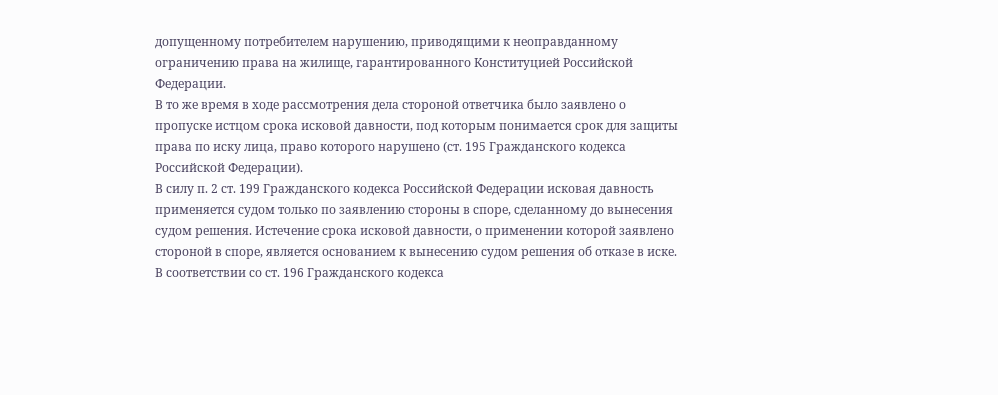допущенному потребителем нарушению, приводящими к неоправданному ограничению права на жилище, гарантированного Конституцией Российской Федерации.
В то же время в ходе рассмотрения дела стороной ответчика было заявлено о пропуске истцом срока исковой давности, под которым понимается срок для защиты права по иску лица, право которого нарушено (ст. 195 Гражданского кодекса Российской Федерации).
В силу п. 2 ст. 199 Гражданского кодекса Российской Федерации исковая давность применяется судом только по заявлению стороны в споре, сделанному до вынесения судом решения. Истечение срока исковой давности, о применении которой заявлено стороной в споре, является основанием к вынесению судом решения об отказе в иске.
В соответствии со ст. 196 Гражданского кодекса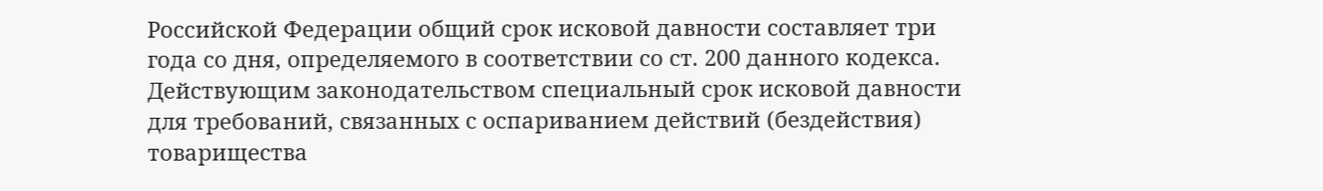Российской Федерации общий срок исковой давности составляет три года со дня, определяемого в соответствии со ст. 200 данного кодекса.
Действующим законодательством специальный срок исковой давности для требований, связанных с оспариванием действий (бездействия) товарищества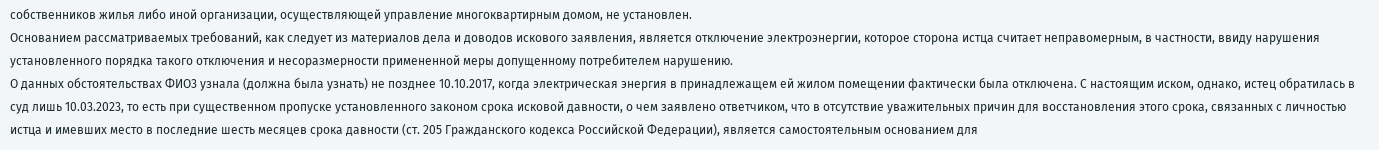собственников жилья либо иной организации, осуществляющей управление многоквартирным домом, не установлен.
Основанием рассматриваемых требований, как следует из материалов дела и доводов искового заявления, является отключение электроэнергии, которое сторона истца считает неправомерным, в частности, ввиду нарушения установленного порядка такого отключения и несоразмерности примененной меры допущенному потребителем нарушению.
О данных обстоятельствах ФИО3 узнала (должна была узнать) не позднее 10.10.2017, когда электрическая энергия в принадлежащем ей жилом помещении фактически была отключена. С настоящим иском, однако, истец обратилась в суд лишь 10.03.2023, то есть при существенном пропуске установленного законом срока исковой давности, о чем заявлено ответчиком, что в отсутствие уважительных причин для восстановления этого срока, связанных с личностью истца и имевших место в последние шесть месяцев срока давности (ст. 205 Гражданского кодекса Российской Федерации), является самостоятельным основанием для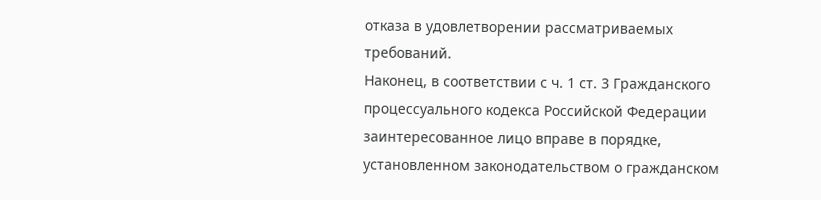отказа в удовлетворении рассматриваемых требований.
Наконец, в соответствии с ч. 1 ст. 3 Гражданского процессуального кодекса Российской Федерации заинтересованное лицо вправе в порядке, установленном законодательством о гражданском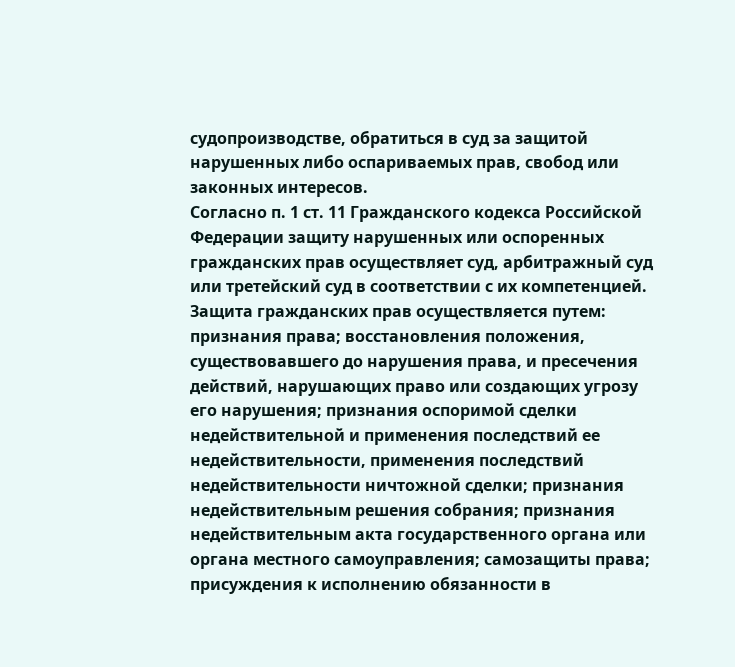судопроизводстве, обратиться в суд за защитой нарушенных либо оспариваемых прав, свобод или законных интересов.
Согласно п. 1 ст. 11 Гражданского кодекса Российской Федерации защиту нарушенных или оспоренных гражданских прав осуществляет суд, арбитражный суд или третейский суд в соответствии с их компетенцией.
Защита гражданских прав осуществляется путем: признания права; восстановления положения, существовавшего до нарушения права, и пресечения действий, нарушающих право или создающих угрозу его нарушения; признания оспоримой сделки недействительной и применения последствий ее недействительности, применения последствий недействительности ничтожной сделки; признания недействительным решения собрания; признания недействительным акта государственного органа или органа местного самоуправления; самозащиты права; присуждения к исполнению обязанности в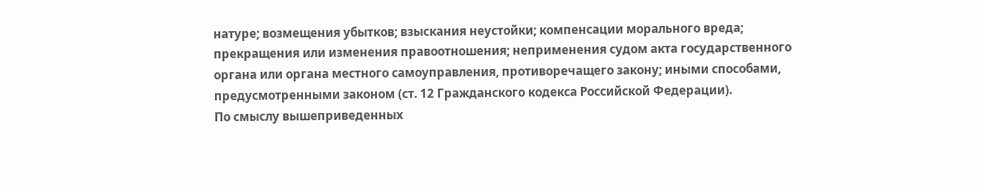натуре; возмещения убытков; взыскания неустойки; компенсации морального вреда; прекращения или изменения правоотношения; неприменения судом акта государственного органа или органа местного самоуправления, противоречащего закону; иными способами, предусмотренными законом (ст. 12 Гражданского кодекса Российской Федерации).
По смыслу вышеприведенных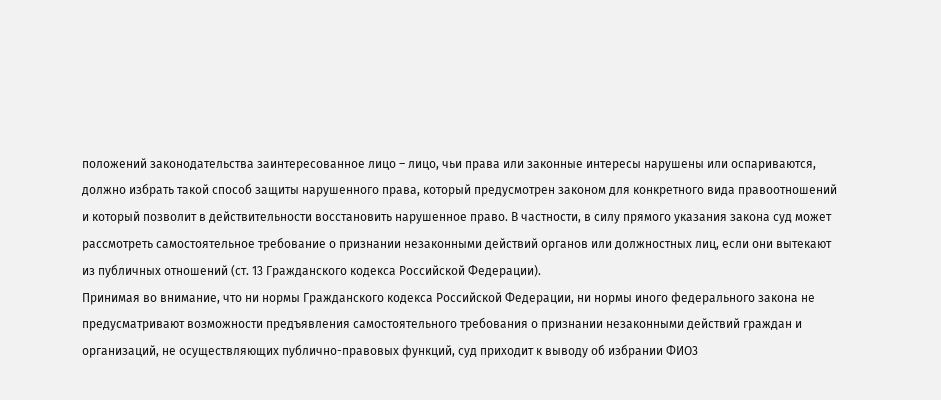положений законодательства заинтересованное лицо – лицо, чьи права или законные интересы нарушены или оспариваются, должно избрать такой способ защиты нарушенного права, который предусмотрен законом для конкретного вида правоотношений и который позволит в действительности восстановить нарушенное право. В частности, в силу прямого указания закона суд может рассмотреть самостоятельное требование о признании незаконными действий органов или должностных лиц, если они вытекают из публичных отношений (ст. 13 Гражданского кодекса Российской Федерации).
Принимая во внимание, что ни нормы Гражданского кодекса Российской Федерации, ни нормы иного федерального закона не предусматривают возможности предъявления самостоятельного требования о признании незаконными действий граждан и организаций, не осуществляющих публично-правовых функций, суд приходит к выводу об избрании ФИО3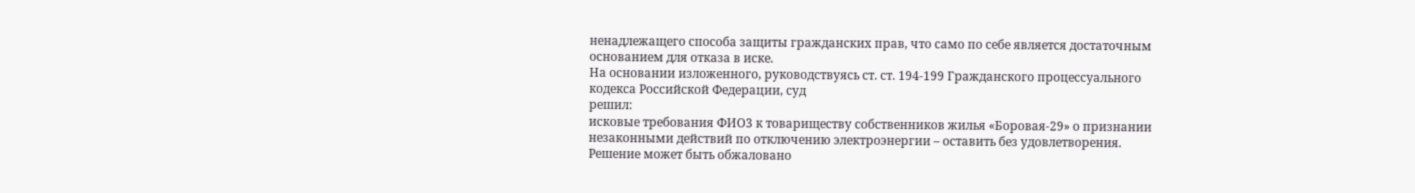ненадлежащего способа защиты гражданских прав, что само по себе является достаточным основанием для отказа в иске.
На основании изложенного, руководствуясь ст. ст. 194-199 Гражданского процессуального кодекса Российской Федерации, суд
решил:
исковые требования ФИО3 к товариществу собственников жилья «Боровая-29» о признании незаконными действий по отключению электроэнергии – оставить без удовлетворения.
Решение может быть обжаловано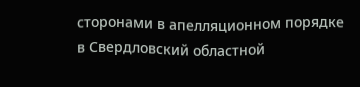сторонами в апелляционном порядке в Свердловский областной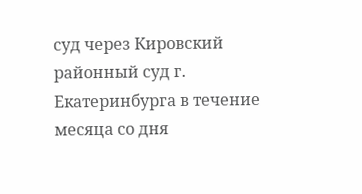суд через Кировский районный суд г. Екатеринбурга в течение месяца со дня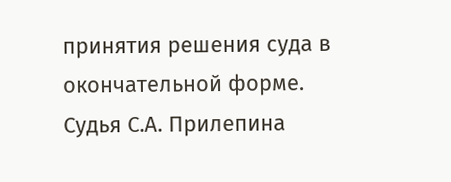принятия решения суда в окончательной форме.
Судья С.А. Прилепина